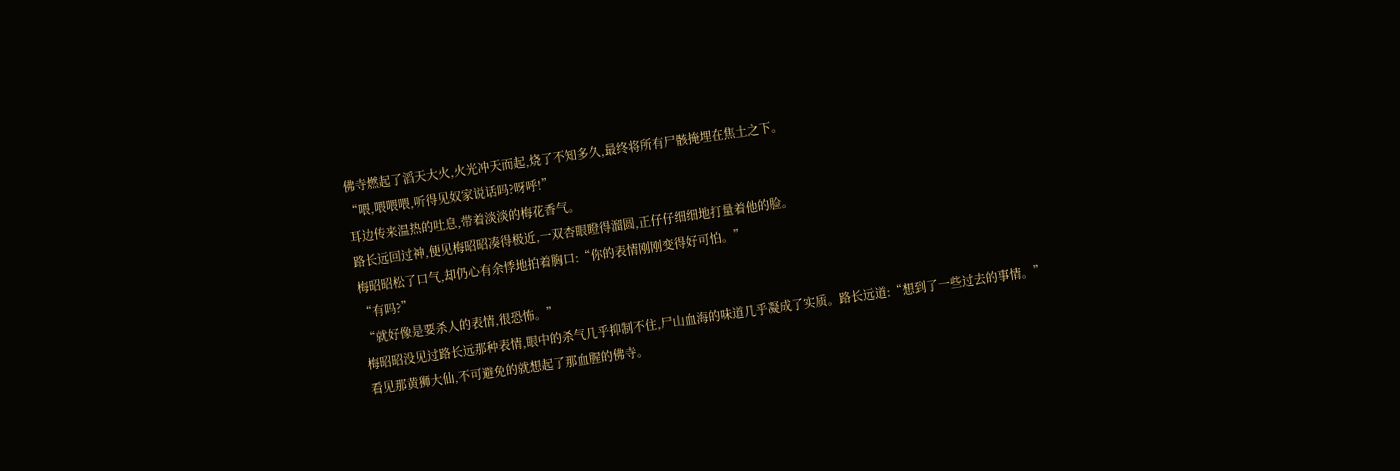佛寺燃起了滔天大火,火光冲天而起,烧了不知多久,最终将所有尸骸掩埋在焦土之下。
“喂,喂喂喂,听得见奴家说话吗?呀呼!”
耳边传来温热的吐息,带着淡淡的梅花香气。
路长远回过神,便见梅昭昭凑得极近,一双杏眼瞪得溜圆,正仔仔细细地打量着他的脸。
梅昭昭松了口气,却仍心有余悸地拍着胸口:“你的表情刚刚变得好可怕。”
“有吗?”
“就好像是要杀人的表情,很恐怖。”
梅昭昭没见过路长远那种表情,眼中的杀气几乎抑制不住,尸山血海的味道几乎凝成了实质。路长远道:“想到了一些过去的事情。”
看见那黄狮大仙,不可避免的就想起了那血腥的佛寺。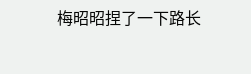梅昭昭捏了一下路长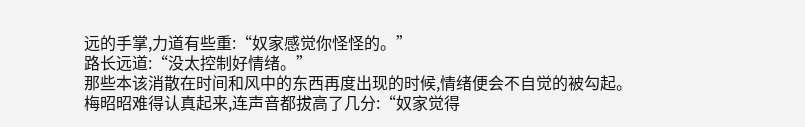远的手掌,力道有些重:“奴家感觉你怪怪的。”
路长远道:“没太控制好情绪。”
那些本该消散在时间和风中的东西再度出现的时候,情绪便会不自觉的被勾起。
梅昭昭难得认真起来,连声音都拔高了几分:“奴家觉得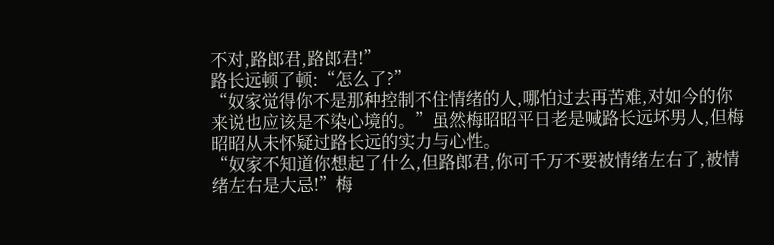不对,路郎君,路郎君!”
路长远顿了顿:“怎么了?”
“奴家觉得你不是那种控制不住情绪的人,哪怕过去再苦难,对如今的你来说也应该是不染心境的。”虽然梅昭昭平日老是喊路长远坏男人,但梅昭昭从未怀疑过路长远的实力与心性。
“奴家不知道你想起了什么,但路郎君,你可千万不要被情绪左右了,被情绪左右是大忌!”梅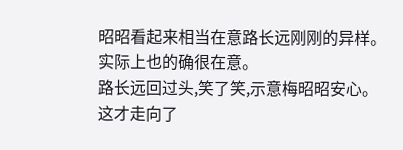昭昭看起来相当在意路长远刚刚的异样。
实际上也的确很在意。
路长远回过头,笑了笑,示意梅昭昭安心。
这才走向了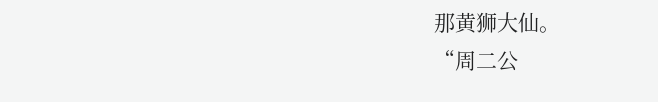那黄狮大仙。
“周二公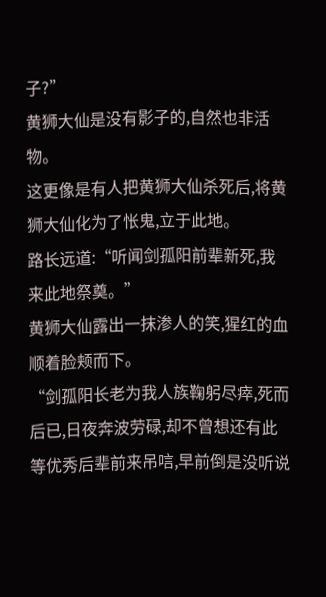子?”
黄狮大仙是没有影子的,自然也非活物。
这更像是有人把黄狮大仙杀死后,将黄狮大仙化为了怅鬼,立于此地。
路长远道:“听闻剑孤阳前辈新死,我来此地祭奠。”
黄狮大仙露出一抹渗人的笑,猩红的血顺着脸颊而下。
“剑孤阳长老为我人族鞠躬尽瘁,死而后已,日夜奔波劳碌,却不曾想还有此等优秀后辈前来吊唁,早前倒是没听说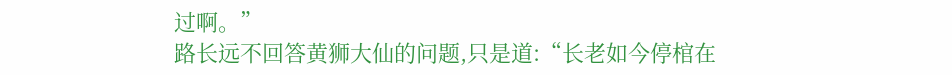过啊。”
路长远不回答黄狮大仙的问题,只是道:“长老如今停棺在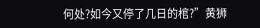何处?如今又停了几日的棺?”黄狮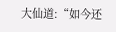大仙道:“如今还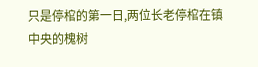只是停棺的第一日,两位长老停棺在镇中央的槐树